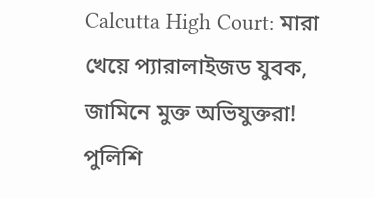Calcutta High Court: মারা খেয়ে প্যারালাইজড যুবক, জামিনে মুক্ত অভিযুক্তরা! পুলিশি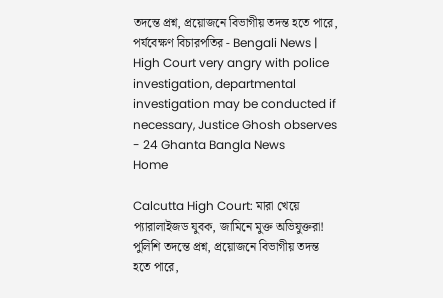তদন্তে প্রশ্ন, প্রয়োজনে বিভাগীয় তদন্ত হতে পারে, পর্যবেক্ষণ বিচারপতির - Bengali News | High Court very angry with police investigation, departmental investigation may be conducted if necessary, Justice Ghosh observes - 24 Ghanta Bangla News
Home

Calcutta High Court: মারা খেয়ে প্যারালাইজড যুবক, জামিনে মুক্ত অভিযুক্তরা! পুলিশি তদন্তে প্রশ্ন, প্রয়োজনে বিভাগীয় তদন্ত হতে পারে,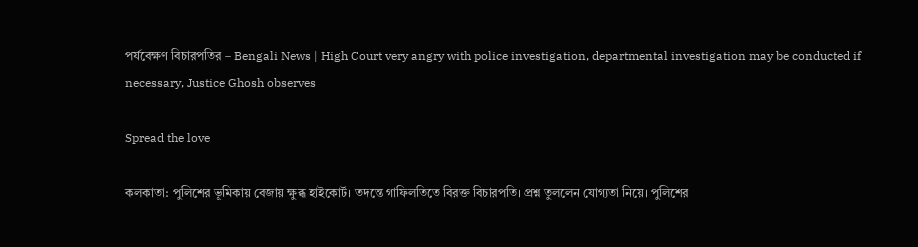পর্যবেক্ষণ বিচারপতির – Bengali News | High Court very angry with police investigation, departmental investigation may be conducted if necessary, Justice Ghosh observes

Spread the love

কলকাতা: পুলিশের ভূমিকায় বেজায় ক্ষুব্ধ হাইকোর্ট। তদন্তে গাফিলতিতে বিরক্ত বিচারপতি। প্রশ্ন তুললেন যোগ্যতা নিয়ে। পুলিশের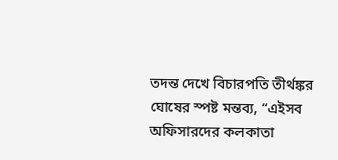তদন্ত দেখে বিচারপতি তীর্থঙ্কর ঘোষের স্পষ্ট মন্তব্য, “এইসব অফিসারদের কলকাতা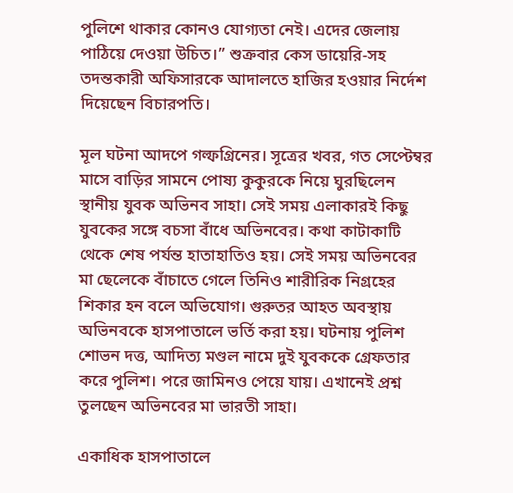পুলিশে থাকার কোনও যোগ্যতা নেই। এদের জেলায় পাঠিয়ে দেওয়া উচিত।” শুক্রবার কেস ডায়েরি-সহ তদন্তকারী অফিসারকে আদালতে হাজির হওয়ার নির্দেশ দিয়েছেন বিচারপতি।

মূল ঘটনা আদপে গল্ফগ্রিনের। সূত্রের খবর, গত সেপ্টেম্বর মাসে বাড়ির সামনে পোষ্য কুকুরকে নিয়ে ঘুরছিলেন স্থানীয় যুবক অভিনব সাহা। সেই সময় এলাকারই কিছু যুবকের সঙ্গে বচসা বাঁধে অভিনবের। কথা কাটাকাটি থেকে শেষ পর্যন্ত হাতাহাতিও হয়। সেই সময় অভিনবের মা ছেলেকে বাঁচাতে গেলে তিনিও শারীরিক নিগ্রহের শিকার হন বলে অভিযোগ। গুরুতর আহত অবস্থায় অভিনবকে হাসপাতালে ভর্তি করা হয়। ঘটনায় পুলিশ শোভন দত্ত, আদিত্য মণ্ডল নামে দুই যুবককে গ্রেফতার করে পুলিশ। পরে জামিনও পেয়ে যায়। এখানেই প্রশ্ন তুলছেন অভিনবের মা ভারতী সাহা।

একাধিক হাসপাতালে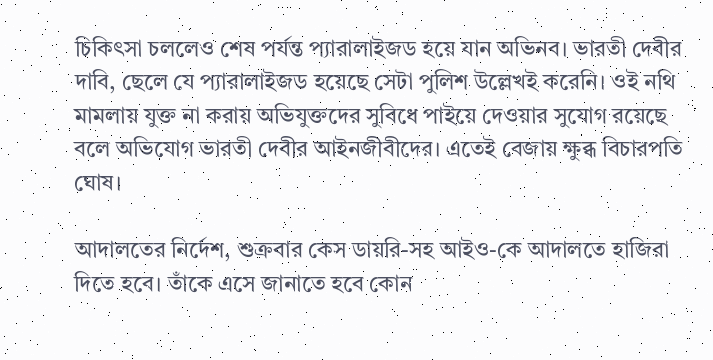চিকিৎসা চললেও শেষ পর্যন্ত প্যারালাইজড হয়ে যান অভিনব। ভারতী দেবীর দাবি, ছেলে যে প্যারালাইজড হয়েছে সেটা পুলিশ উল্লেখই করেনি। ওই নথি মামলায় যুক্ত না করায় অভিযুক্তদের সুবিধে পাইয়ে দেওয়ার সুযোগ রয়েছে বলে অভিযোগ ভারতী দেবীর আইনজীবীদের। এতেই বেজায় ক্ষুব্ধ বিচারপতি ঘোষ।

আদালতের নির্দেশ, শুক্রবার কেস ডায়রি-সহ আইও-কে আদালতে হাজিরা দিতে হবে। তাঁকে এসে জানাতে হবে কোন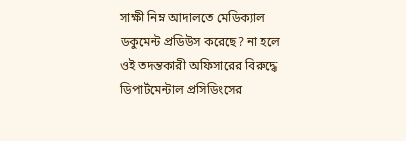সাক্ষী নিম্ন আদালতে মেডিক্যাল ডকুমেন্ট প্রডিউস করেছে? না হলে ওই তদন্তকারী অফিসারের বিরুদ্ধে ডিপার্টমেন্টাল প্রসিডিংসের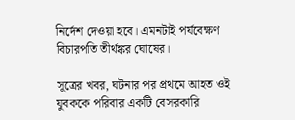নির্দেশ দেওয়া হবে। এমনটাই পর্যবেক্ষণ বিচারপতি তীর্থঙ্কর ঘোষের।

সূত্রের খবর, ঘটনার পর প্রথমে আহত ওই যুবককে পরিবার একটি বেসরকারি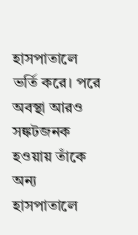হাসপাতালে ভর্তি করে। পরে অবস্থা আরও সঙ্কটজনক হওয়ায় তাঁকে অন্য হাসপাতালে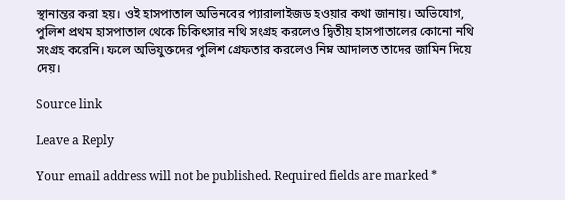স্থানান্তর করা হয়। ওই হাসপাতাল অভিনবের প্যারালাইজড হওয়ার কথা জানায়। অভিযোগ, পুলিশ প্রথম হাসপাতাল থেকে চিকিৎসার নথি সংগ্রহ করলেও দ্বিতীয় হাসপাতালের কোনো নথি সংগ্রহ করেনি। ফলে অভিযুক্তদের পুলিশ গ্রেফতার করলেও নিম্ন আদালত তাদের জামিন দিয়ে দেয়।

Source link

Leave a Reply

Your email address will not be published. Required fields are marked *